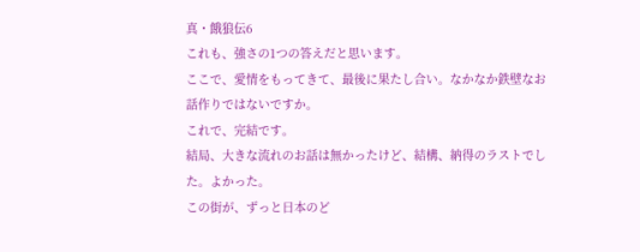真・餓狼伝6
これも、強さの1つの答えだと思います。
ここで、愛情をもってきて、最後に果たし合い。なかなか鉄壁なお話作りではないですか。
これで、完結です。
結局、大きな流れのお話は無かったけど、結構、納得のラストでした。よかった。
この街が、ずっと日本のど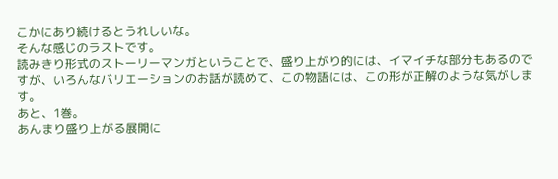こかにあり続けるとうれしいな。
そんな感じのラストです。
読みきり形式のストーリーマンガということで、盛り上がり的には、イマイチな部分もあるのですが、いろんなバリエーションのお話が読めて、この物語には、この形が正解のような気がします。
あと、1巻。
あんまり盛り上がる展開に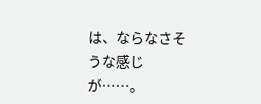は、ならなさそうな感じが……。